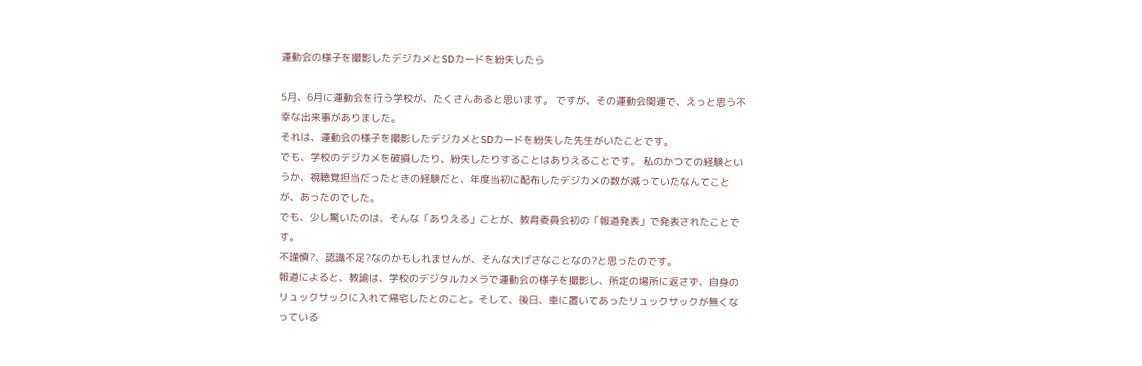運動会の様子を撮影したデジカメとSDカードを紛失したら

5月、6月に運動会を行う学校が、たくさんあると思います。 ですが、その運動会関連で、えっと思う不幸な出来事がありました。
それは、運動会の様子を撮影したデジカメとSDカードを紛失した先生がいたことです。
でも、学校のデジカメを破損したり、紛失したりすることはありえることです。 私のかつての経験というか、視聴覚担当だったときの経験だと、年度当初に配布したデジカメの数が減っていたなんてことが、あったのでした。
でも、少し驚いたのは、そんな「ありえる」ことが、教育委員会初の「報道発表」で発表されたことです。
不謹慎?、認識不足?なのかもしれませんが、そんな大げさなことなの?と思ったのです。
報道によると、教諭は、学校のデジタルカメラで運動会の様子を撮影し、所定の場所に返さず、自身のリュックサックに入れて帰宅したとのこと。そして、後日、車に置いてあったリュックサックが無くなっている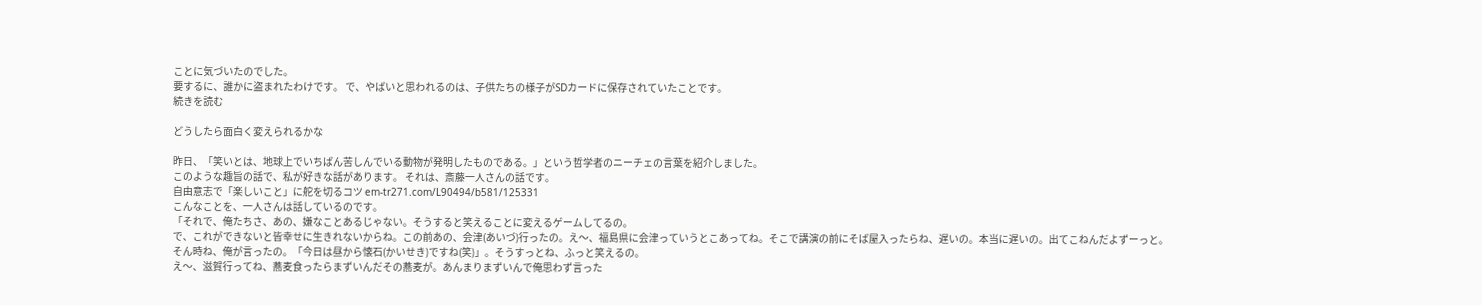ことに気づいたのでした。
要するに、誰かに盗まれたわけです。 で、やばいと思われるのは、子供たちの様子がSDカードに保存されていたことです。
続きを読む

どうしたら面白く変えられるかな

昨日、「笑いとは、地球上でいちばん苦しんでいる動物が発明したものである。」という哲学者のニーチェの言葉を紹介しました。
このような趣旨の話で、私が好きな話があります。 それは、斎藤一人さんの話です。
自由意志で「楽しいこと」に舵を切るコツ em-tr271.com/L90494/b581/125331
こんなことを、一人さんは話しているのです。
「それで、俺たちさ、あの、嫌なことあるじゃない。そうすると笑えることに変えるゲームしてるの。
で、これができないと皆幸せに生きれないからね。この前あの、会津(あいづ)行ったの。え〜、福島県に会津っていうとこあってね。そこで講演の前にそば屋入ったらね、遅いの。本当に遅いの。出てこねんだよずーっと。
そん時ね、俺が言ったの。「今日は昼から懐石(かいせき)ですね(笑)」。そうすっとね、ふっと笑えるの。
え〜、滋賀行ってね、蕎麦食ったらまずいんだその蕎麦が。あんまりまずいんで俺思わず言った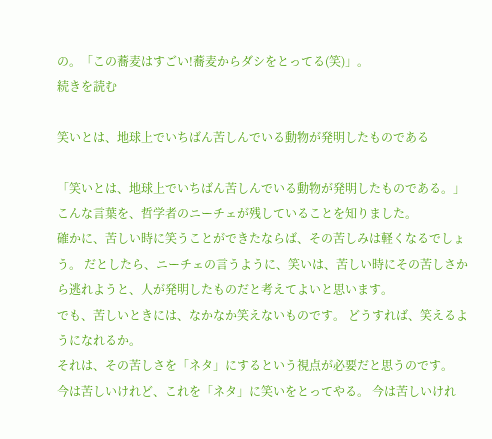の。「この蕎麦はすごい!蕎麦からダシをとってる(笑)」。
続きを読む

笑いとは、地球上でいちばん苦しんでいる動物が発明したものである

「笑いとは、地球上でいちばん苦しんでいる動物が発明したものである。」 こんな言葉を、哲学者のニーチェが残していることを知りました。
確かに、苦しい時に笑うことができたならば、その苦しみは軽くなるでしょう。 だとしたら、ニーチェの言うように、笑いは、苦しい時にその苦しさから逃れようと、人が発明したものだと考えてよいと思います。
でも、苦しいときには、なかなか笑えないものです。 どうすれば、笑えるようになれるか。
それは、その苦しさを「ネタ」にするという視点が必要だと思うのです。
今は苦しいけれど、これを「ネタ」に笑いをとってやる。 今は苦しいけれ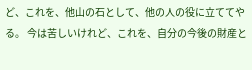ど、これを、他山の石として、他の人の役に立ててやる。 今は苦しいけれど、これを、自分の今後の財産と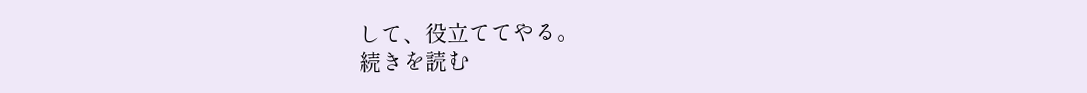して、役立ててやる。
続きを読む